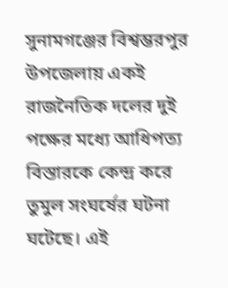সুনামগঞ্জের বিশ্বম্ভরপুর উপজেলায় একই রাজনৈতিক দলের দুই পক্ষের মধ্যে আধিপত্য বিস্তারকে কেন্দ্র করে তুমুল সংঘর্ষের ঘটনা ঘটেছে। এই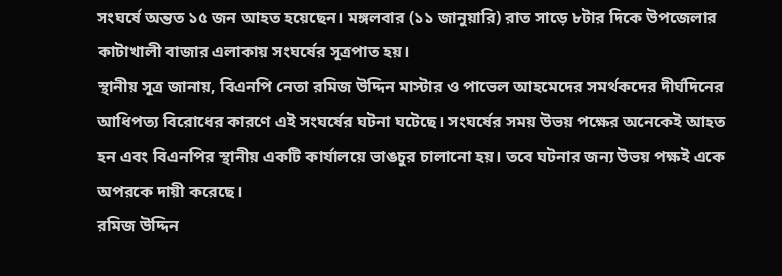সংঘর্ষে অন্তত ১৫ জন আহত হয়েছেন। মঙ্গলবার (১১ জানুয়ারি) রাত সাড়ে ৮টার দিকে উপজেলার কাটাখালী বাজার এলাকায় সংঘর্ষের সূত্রপাত হয়।
স্থানীয় সূত্র জানায়, বিএনপি নেতা রমিজ উদ্দিন মাস্টার ও পাভেল আহমেদের সমর্থকদের দীর্ঘদিনের আধিপত্য বিরোধের কারণে এই সংঘর্ষের ঘটনা ঘটেছে। সংঘর্ষের সময় উভয় পক্ষের অনেকেই আহত হন এবং বিএনপির স্থানীয় একটি কার্যালয়ে ভাঙচুর চালানো হয়। তবে ঘটনার জন্য উভয় পক্ষই একে অপরকে দায়ী করেছে।
রমিজ উদ্দিন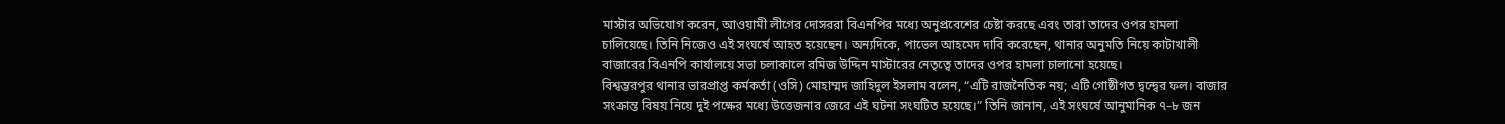মাস্টার অভিযোগ করেন, আওয়ামী লীগের দোসররা বিএনপির মধ্যে অনুপ্রবেশের চেষ্টা করছে এবং তারা তাদের ওপর হামলা চালিয়েছে। তিনি নিজেও এই সংঘর্ষে আহত হয়েছেন। অন্যদিকে, পাভেল আহমেদ দাবি করেছেন, থানার অনুমতি নিয়ে কাটাখালী বাজারের বিএনপি কার্যালয়ে সভা চলাকালে রমিজ উদ্দিন মাস্টারের নেতৃত্বে তাদের ওপর হামলা চালানো হয়েছে।
বিশ্বম্ভরপুর থানার ভারপ্রাপ্ত কর্মকর্তা (ওসি) মোহাম্মদ জাহিদুল ইসলাম বলেন, “এটি রাজনৈতিক নয়; এটি গোষ্ঠীগত দ্বন্দ্বের ফল। বাজার সংক্রান্ত বিষয় নিয়ে দুই পক্ষের মধ্যে উত্তেজনার জেরে এই ঘটনা সংঘটিত হয়েছে।” তিনি জানান, এই সংঘর্ষে আনুমানিক ৭–৮ জন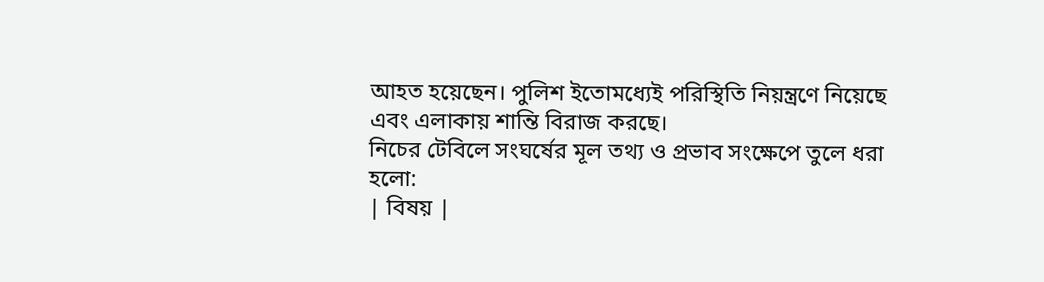আহত হয়েছেন। পুলিশ ইতোমধ্যেই পরিস্থিতি নিয়ন্ত্রণে নিয়েছে এবং এলাকায় শান্তি বিরাজ করছে।
নিচের টেবিলে সংঘর্ষের মূল তথ্য ও প্রভাব সংক্ষেপে তুলে ধরা হলো:
| বিষয় |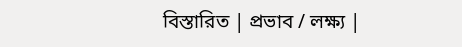বিস্তারিত | প্রভাব / লক্ষ্য |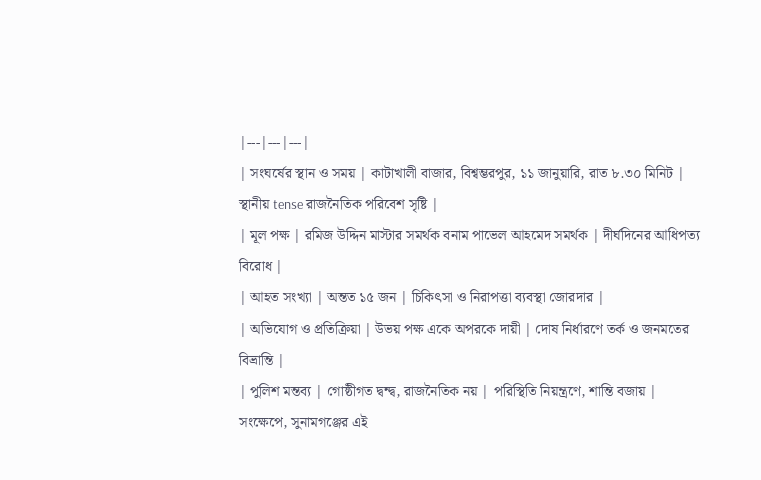|---|---|---|
| সংঘর্ষের স্থান ও সময় | কাটাখালী বাজার, বিশ্বম্ভরপুর, ১১ জানুয়ারি, রাত ৮.৩০ মিনিট | স্থানীয় tense রাজনৈতিক পরিবেশ সৃষ্টি |
| মূল পক্ষ | রমিজ উদ্দিন মাস্টার সমর্থক বনাম পাভেল আহমেদ সমর্থক | দীর্ঘদিনের আধিপত্য বিরোধ |
| আহত সংখ্যা | অন্তত ১৫ জন | চিকিৎসা ও নিরাপত্তা ব্যবস্থা জোরদার |
| অভিযোগ ও প্রতিক্রিয়া | উভয় পক্ষ একে অপরকে দায়ী | দোষ নির্ধারণে তর্ক ও জনমতের বিভ্রান্তি |
| পুলিশ মন্তব্য | গোষ্ঠীগত দ্বন্দ্ব, রাজনৈতিক নয় | পরিস্থিতি নিয়ন্ত্রণে, শান্তি বজায় |
সংক্ষেপে, সুনামগঞ্জের এই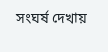সংঘর্ষ দেখায়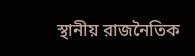স্থানীয় রাজনৈতিক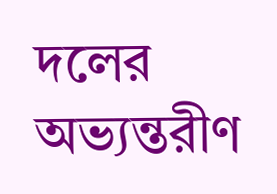দলের অভ্যন্তরীণ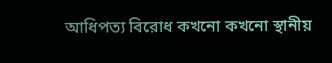আধিপত্য বিরোধ কখনো কখনো স্থানীয়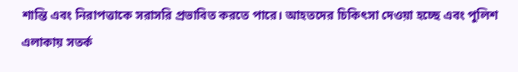শান্তি এবং নিরাপত্তাকে সরাসরি প্রভাবিত করতে পারে। আহতদের চিকিৎসা দেওয়া হচ্ছে এবং পুলিশ এলাকায় সতর্ক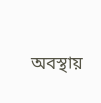অবস্থায়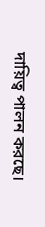দায়িত্ব পালন করছে।